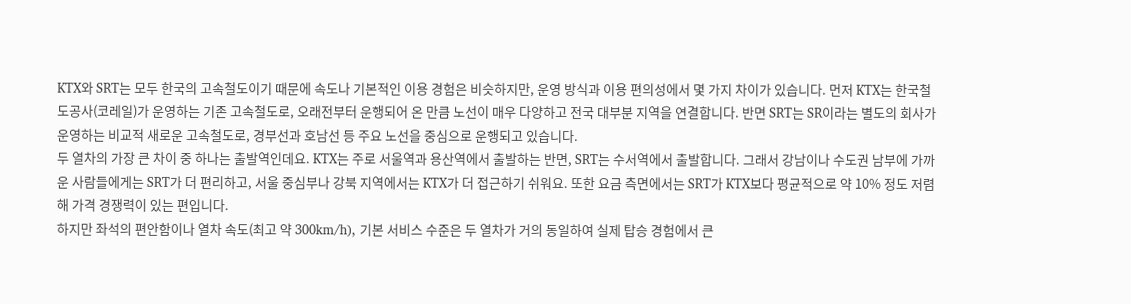KTX와 SRT는 모두 한국의 고속철도이기 때문에 속도나 기본적인 이용 경험은 비슷하지만, 운영 방식과 이용 편의성에서 몇 가지 차이가 있습니다. 먼저 KTX는 한국철도공사(코레일)가 운영하는 기존 고속철도로, 오래전부터 운행되어 온 만큼 노선이 매우 다양하고 전국 대부분 지역을 연결합니다. 반면 SRT는 SR이라는 별도의 회사가 운영하는 비교적 새로운 고속철도로, 경부선과 호남선 등 주요 노선을 중심으로 운행되고 있습니다.
두 열차의 가장 큰 차이 중 하나는 출발역인데요. KTX는 주로 서울역과 용산역에서 출발하는 반면, SRT는 수서역에서 출발합니다. 그래서 강남이나 수도권 남부에 가까운 사람들에게는 SRT가 더 편리하고, 서울 중심부나 강북 지역에서는 KTX가 더 접근하기 쉬워요. 또한 요금 측면에서는 SRT가 KTX보다 평균적으로 약 10% 정도 저렴해 가격 경쟁력이 있는 편입니다.
하지만 좌석의 편안함이나 열차 속도(최고 약 300km/h), 기본 서비스 수준은 두 열차가 거의 동일하여 실제 탑승 경험에서 큰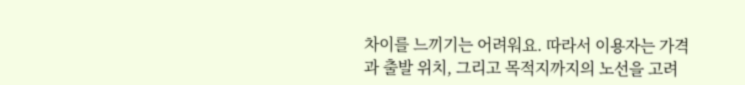차이를 느끼기는 어려워요. 따라서 이용자는 가격과 출발 위치, 그리고 목적지까지의 노선을 고려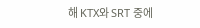해 KTX와 SRT 중에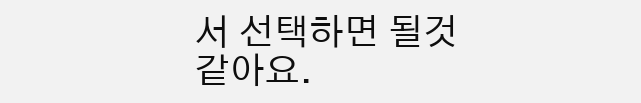서 선택하면 될것같아요.